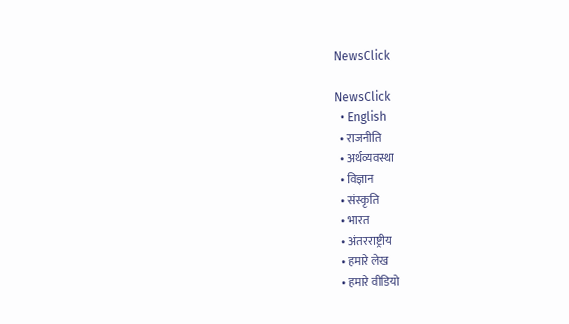NewsClick

NewsClick
  • English
  • राजनीति
  • अर्थव्यवस्था
  • विज्ञान
  • संस्कृति
  • भारत
  • अंतरराष्ट्रीय
  • हमारे लेख
  • हमारे वीडियो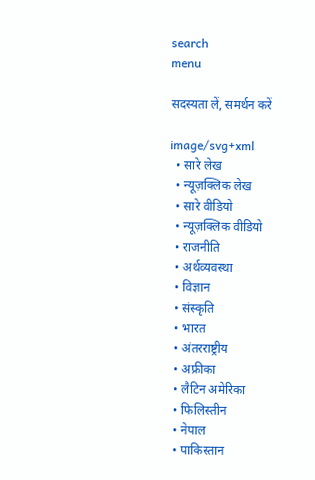search
menu

सदस्यता लें, समर्थन करें

image/svg+xml
  • सारे लेख
  • न्यूज़क्लिक लेख
  • सारे वीडियो
  • न्यूज़क्लिक वीडियो
  • राजनीति
  • अर्थव्यवस्था
  • विज्ञान
  • संस्कृति
  • भारत
  • अंतरराष्ट्रीय
  • अफ्रीका
  • लैटिन अमेरिका
  • फिलिस्तीन
  • नेपाल
  • पाकिस्तान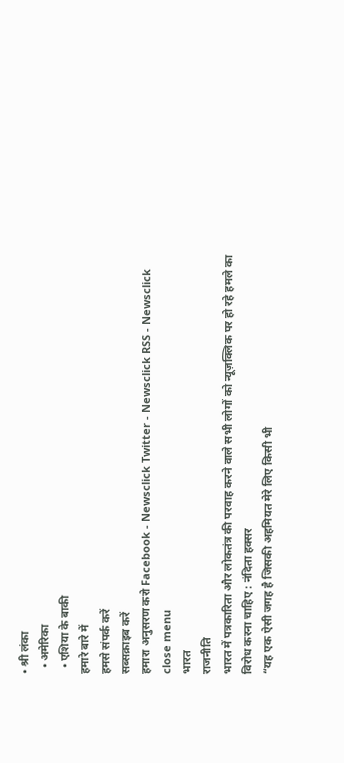• श्री लंका
  • अमेरिका
  • एशिया के बाकी
हमारे बारे में
हमसे संपर्क करें
सब्सक्राइब करें
हमारा अनुसरण करो Facebook - Newsclick Twitter - Newsclick RSS - Newsclick
close menu
भारत
राजनीति
भारत में पत्रकारिता और लोकतंत्र की परवाह करने वाले सभी लोगों को न्यूज़क्लिक पर हो रहे हमले का विरोध करना चाहिए : नंदिता हक्सर
“यह एक ऐसी जगह है जिसकी अहमियत मेरे लिए किसी भी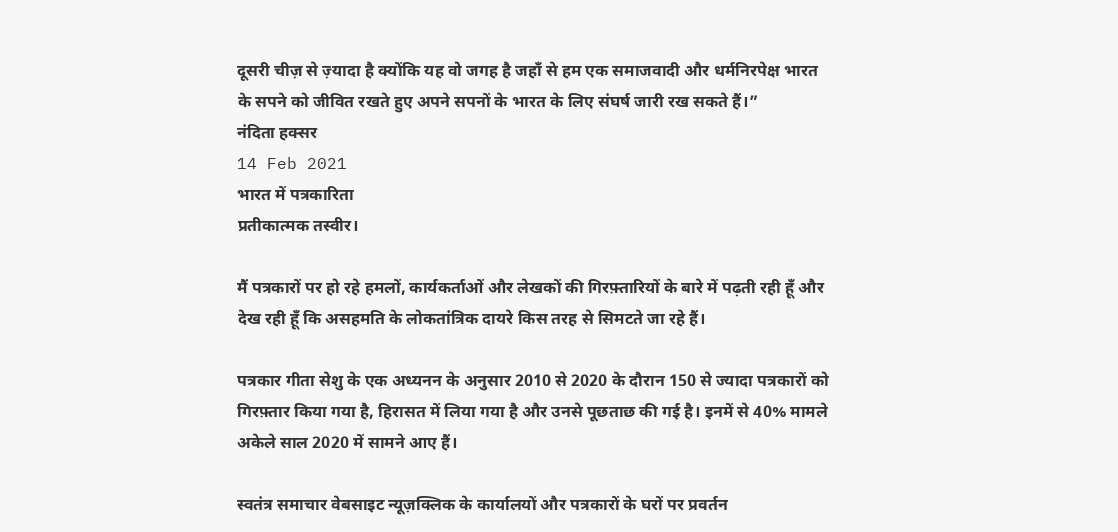दूसरी चीज़ से ज़्यादा है क्योंकि यह वो जगह है जहाँ से हम एक समाजवादी और धर्मनिरपेक्ष भारत के सपने को जीवित रखते हुए अपने सपनों के भारत के लिए संघर्ष जारी रख सकते हैं।”
नंदिता हक्सर
14 Feb 2021
भारत में पत्रकारिता
प्रतीकात्मक तस्वीर।

मैं पत्रकारों पर हो रहे हमलों, कार्यकर्ताओं और लेखकों की गिरफ़्तारियों के बारे में पढ़ती रही हूँ और देख रही हूँ कि असहमति के लोकतांत्रिक दायरे किस तरह से सिमटते जा रहे हैं।

पत्रकार गीता सेशु के एक अध्यनन के अनुसार 2010 से 2020 के दौरान 150 से ज्यादा पत्रकारों को गिरफ़्तार किया गया है, हिरासत में लिया गया है और उनसे पूछताछ की गई है। इनमें से 40% मामले अकेले साल 2020 में सामने आए हैं।

स्वतंत्र समाचार वेबसाइट न्यूज़क्लिक के कार्यालयों और पत्रकारों के घरों पर प्रवर्तन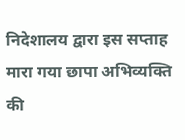निदेशालय द्वारा इस सप्ताह मारा गया छापा अभिव्यक्ति की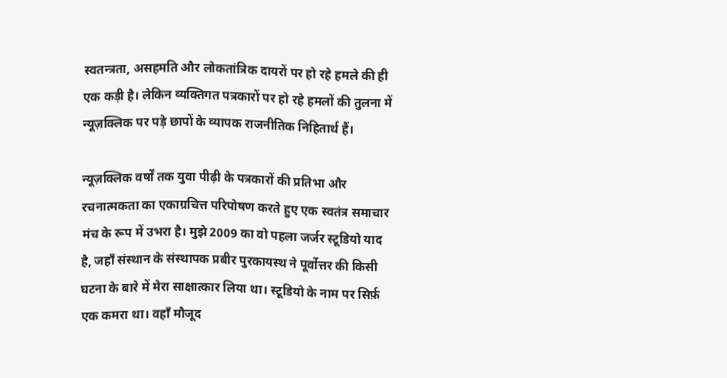स्वतन्त्रता, असहमति और लोकतांत्रिक दायरों पर हो रहे हमले की ही एक कड़ी है। लेकिन व्यक्तिगत पत्रकारों पर हो रहे हमलों की तुलना में न्यूज़क्लिक पर पड़े छापों के व्यापक राजनीतिक निहितार्थ हैं।

न्यूज़क्लिक वर्षों तक युवा पीढ़ी के पत्रकारों की प्रतिभा और रचनात्मकता का एकाग्रचित्त परिपोषण करते हुए एक स्वतंत्र समाचार मंच के रूप में उभरा है। मुझे 2009 का वो पहला जर्जर स्टूडियो याद है, जहाँ संस्थान के संस्थापक प्रबीर पुरकायस्थ ने पूर्वोत्तर की किसी घटना के बारे में मेरा साक्षात्कार लिया था। स्टूडियो के नाम पर सिर्फ़ एक कमरा था। वहाँ मौजूद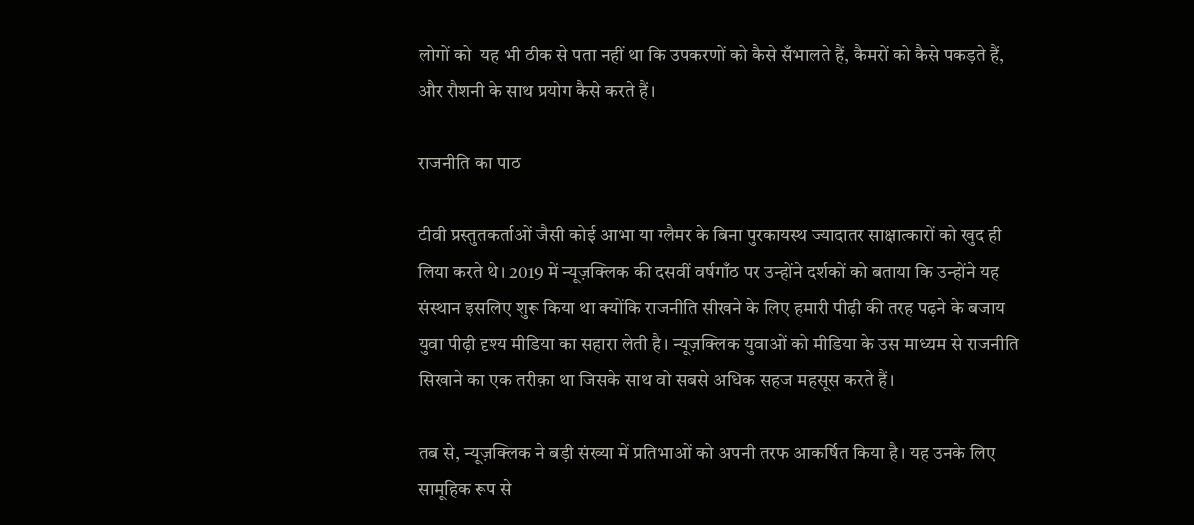लोगों को  यह भी ठीक से पता नहीं था कि उपकरणों को कैसे सँभालते हैं, कैमरों को कैसे पकड़ते हैं, और रौशनी के साथ प्रयोग कैसे करते हैं।

राजनीति का पाठ

टीवी प्रस्तुतकर्ताओं जैसी कोई आभा या ग्लैमर के बिना पुरकायस्थ ज्यादातर साक्षात्कारों को खुद ही लिया करते थे। 2019 में न्यूज़क्लिक की दसवीं वर्षगाँठ पर उन्होंने दर्शकों को बताया कि उन्होंने यह संस्थान इसलिए शुरू किया था क्योंकि राजनीति सीखने के लिए हमारी पीढ़ी की तरह पढ़ने के बजाय युवा पीढ़ी दृश्य मीडिया का सहारा लेती है। न्यूज़क्लिक युवाओं को मीडिया के उस माध्यम से राजनीति सिखाने का एक तरीक़ा था जिसके साथ वो सबसे अधिक सहज महसूस करते हैं।

तब से, न्यूज़क्लिक ने बड़ी संख्या में प्रतिभाओं को अपनी तरफ आकर्षित किया है। यह उनके लिए सामूहिक रूप से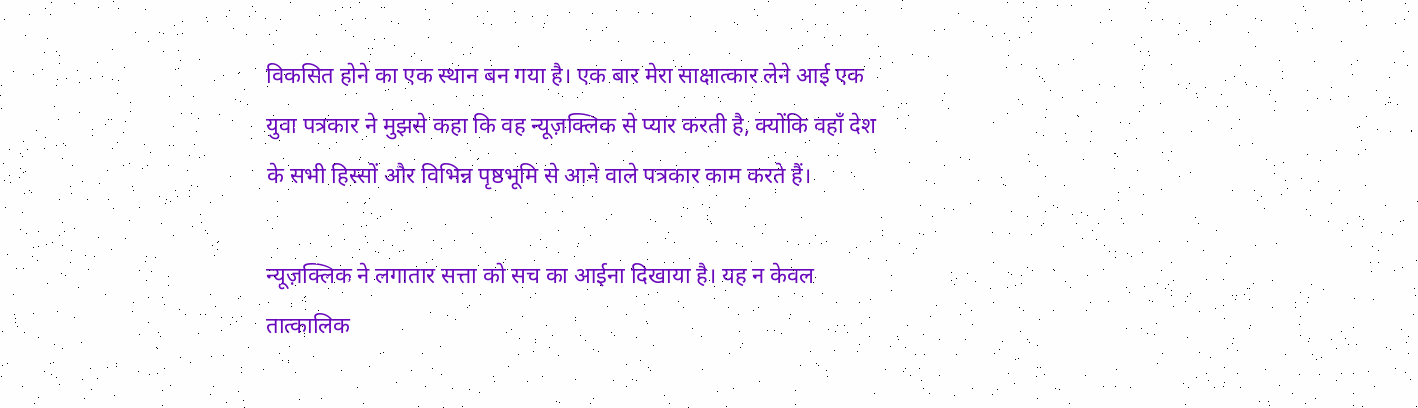विकसित होने का एक स्थान बन गया है। एक बार मेरा साक्षात्कार लेने आई एक युवा पत्रकार ने मुझसे कहा कि वह न्यूज़क्लिक से प्यार करती है, क्योंकि वहाँ देश के सभी हिस्सों और विभिन्न पृष्ठभूमि से आने वाले पत्रकार काम करते हैं।

न्यूज़क्लिक ने लगातार सत्ता को सच का आईना दिखाया है। यह न केवल तात्कालिक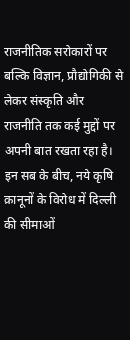राजनीतिक सरोकारों पर बल्कि विज्ञान, प्रौद्योगिकी से लेकर संस्कृति और राजनीति तक कई मुद्दों पर अपनी बात रखता रहा है। इन सब के बीच, नये कृषि क़ानूनों के विरोध में दिल्ली की सीमाओं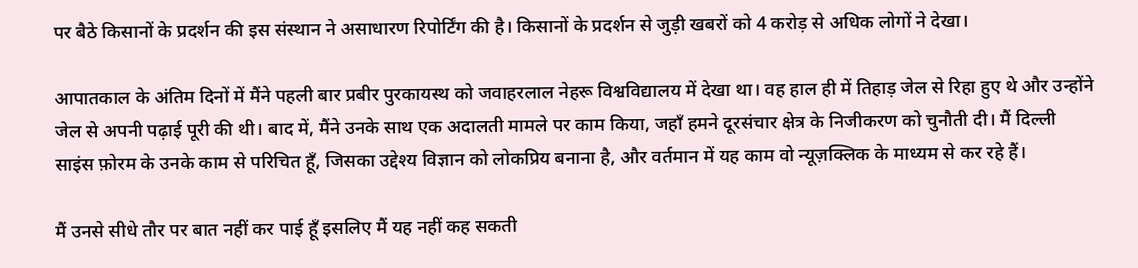पर बैठे किसानों के प्रदर्शन की इस संस्थान ने असाधारण रिपोर्टिंग की है। किसानों के प्रदर्शन से जुड़ी खबरों को 4 करोड़ से अधिक लोगों ने देखा।

आपातकाल के अंतिम दिनों में मैंने पहली बार प्रबीर पुरकायस्थ को जवाहरलाल नेहरू विश्वविद्यालय में देखा था। वह हाल ही में तिहाड़ जेल से रिहा हुए थे और उन्होंने जेल से अपनी पढ़ाई पूरी की थी। बाद में, मैंने उनके साथ एक अदालती मामले पर काम किया, जहाँ हमने दूरसंचार क्षेत्र के निजीकरण को चुनौती दी। मैं दिल्ली साइंस फ़ोरम के उनके काम से परिचित हूँ, जिसका उद्देश्य विज्ञान को लोकप्रिय बनाना है, और वर्तमान में यह काम वो न्यूज़क्लिक के माध्यम से कर रहे हैं।

मैं उनसे सीधे तौर पर बात नहीं कर पाई हूँ इसलिए मैं यह नहीं कह सकती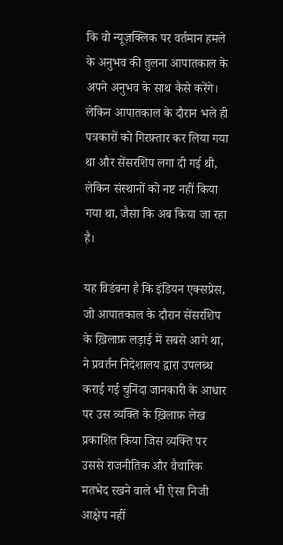कि वो न्यूज़क्लिक पर वर्तमान हमले के अनुभव की तुलना आपातकाल के अपने अनुभव के साथ कैसे करेंगे। लेकिन आपातकाल के दौरान भले ही पत्रकारों को गिरफ़्तार कर लिया गया था और सेंसरशिप लगा दी गई थी, लेकिन संस्थानों को नष्ट नहीं किया गया था, जैसा कि अब किया जा रहा है।

यह विडंबना है कि इंडियन एक्सप्रेस, जो आपातकाल के दौरान सेंसरशिप के ख़िलाफ़ लड़ाई में सबसे आगे था, ने प्रवर्तन निदेशालय द्वारा उपलब्ध कराई गई चुनिंदा जानकारी के आधार पर उस व्यक्ति के ख़िलाफ़ लेख प्रकाशित किया जिस व्यक्ति पर उससे राजनीतिक और वैचारिक मतभेद रखने वाले भी ऐसा निजी आक्षेप नहीं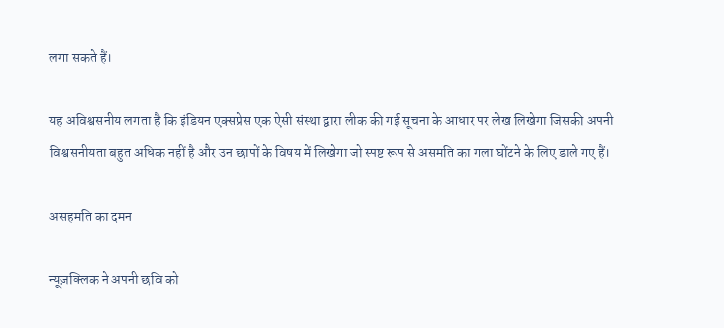लगा सकते हैं।

यह अविश्वसनीय लगता है कि इंडियन एक्सप्रेस एक ऐसी संस्था द्वारा लीक की गई सूचना के आधार पर लेख लिखेगा जिसकी अपनी विश्वसनीयता बहुत अधिक नहीं है और उन छापों के विषय में लिखेगा जो स्पष्ट रूप से असमति का गला घोंटने के लिए डाले गए हैं।

असहमति का दमन

न्यूज़क्लिक ने अपनी छवि को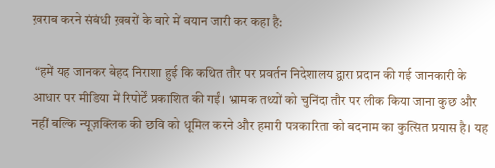ख़राब करने संबंधी ख़बरों के बारे में बयान जारी कर कहा है:

 “हमें यह जानकर बेहद निराशा हुई कि कथित तौर पर प्रवर्तन निदेशालय द्वारा प्रदान की गई जानकारी के आधार पर मीडिया में रिपोर्टें प्रकाशित की गईं। भ्रामक तथ्यों को चुनिंदा तौर पर लीक किया जाना कुछ और नहीं बल्कि न्यूज़क्लिक की छवि को धूमिल करने और हमारी पत्रकारिता को बदनाम का कुत्सित प्रयास है। यह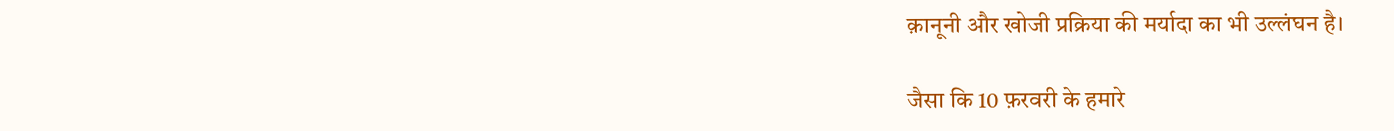क़ानूनी और खोजी प्रक्रिया की मर्यादा का भी उल्लंघन है।

जैसा कि 10 फ़रवरी के हमारे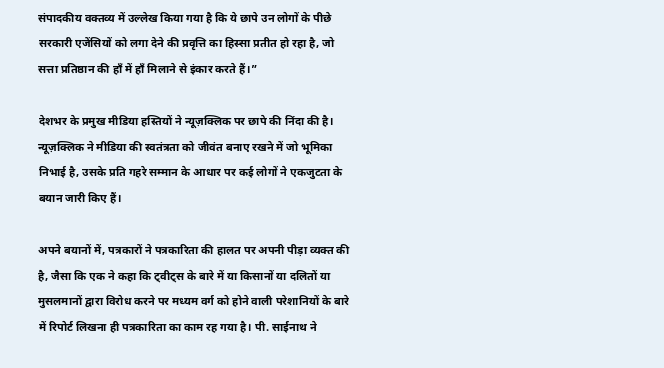संपादकीय वक्तव्य में उल्लेख किया गया है कि ये छापे उन लोगों के पीछे सरकारी एजेंसियों को लगा देने की प्रवृत्ति का हिस्सा प्रतीत हो रहा है, जो सत्ता प्रतिष्ठान की हाँ में हाँ मिलाने से इंकार करते हैं।”

देशभर के प्रमुख मीडिया हस्तियों ने न्यूज़क्लिक पर छापे की निंदा की है। न्यूज़क्लिक ने मीडिया की स्वतंत्रता को जीवंत बनाए रखने में जो भूमिका निभाई है, उसके प्रति गहरे सम्मान के आधार पर कई लोगों ने एकजुटता के बयान जारी किए हैं।

अपने बयानों में, पत्रकारों ने पत्रकारिता की हालत पर अपनी पीड़ा व्यक्त की है, जैसा कि एक ने कहा कि ट्वीट्स के बारे में या किसानों या दलितों या मुसलमानों द्वारा विरोध करने पर मध्यम वर्ग को होने वाली परेशानियों के बारे में रिपोर्ट लिखना ही पत्रकारिता का काम रह गया है। पी. साईनाथ ने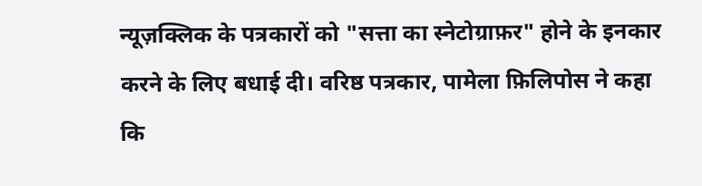न्यूज़क्लिक के पत्रकारों को "सत्ता का स्नेटोग्राफ़र" होने के इनकार करने के लिए बधाई दी। वरिष्ठ पत्रकार, पामेला फ़िलिपोस ने कहा कि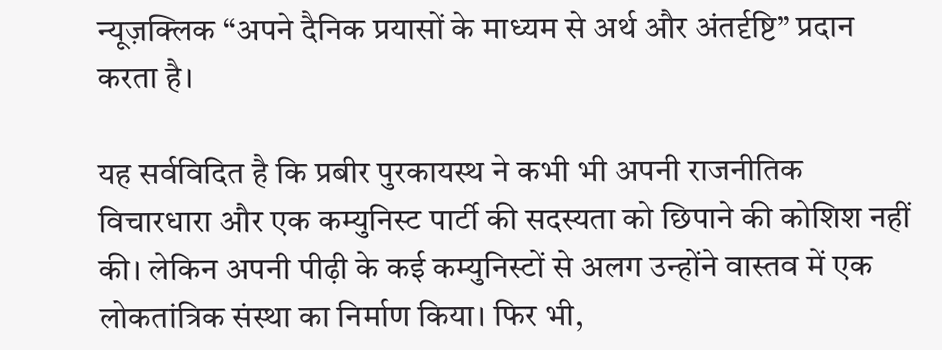न्यूज़क्लिक “अपने दैनिक प्रयासों के माध्यम से अर्थ और अंतर्दृष्टि” प्रदान करता है।

यह सर्वविदित है कि प्रबीर पुरकायस्थ ने कभी भी अपनी राजनीतिक विचारधारा और एक कम्युनिस्ट पार्टी की सदस्यता को छिपाने की कोशिश नहीं की। लेकिन अपनी पीढ़ी के कई कम्युनिस्टों से अलग उन्होंने वास्तव में एक लोकतांत्रिक संस्था का निर्माण किया। फिर भी,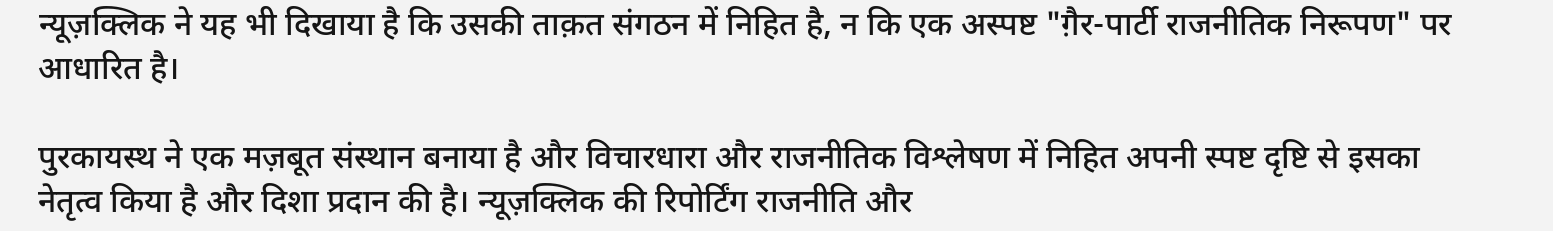न्यूज़क्लिक ने यह भी दिखाया है कि उसकी ताक़त संगठन में निहित है, न कि एक अस्पष्ट "ग़ैर-पार्टी राजनीतिक निरूपण" पर आधारित है।

पुरकायस्थ ने एक मज़बूत संस्थान बनाया है और विचारधारा और राजनीतिक विश्लेषण में निहित अपनी स्पष्ट दृष्टि से इसका नेतृत्व किया है और दिशा प्रदान की है। न्यूज़क्लिक की रिपोर्टिंग राजनीति और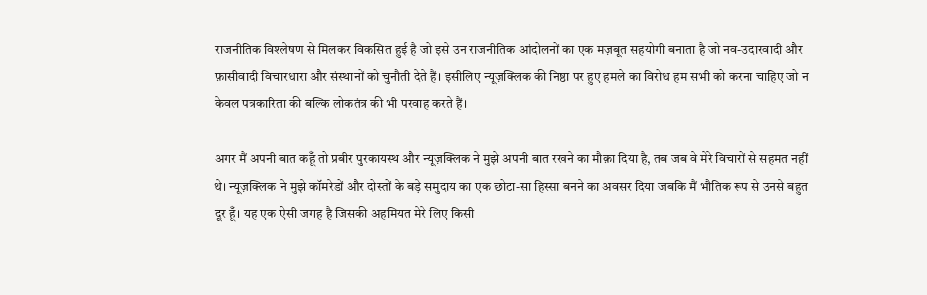राजनीतिक विश्लेषण से मिलकर विकसित हुई है जो इसे उन राजनीतिक आंदोलनों का एक मज़बूत सहयोगी बनाता है जो नव-उदारवादी और फ़ासीवादी विचारधारा और संस्थानों को चुनौती देते हैं। इसीलिए न्यूज़क्लिक की निष्ठा पर हुए हमले का विरोध हम सभी को करना चाहिए जो न केवल पत्रकारिता की बल्कि लोकतंत्र की भी परवाह करते हैं।

अगर मैं अपनी बात कहूँ तो प्रबीर पुरकायस्थ और न्यूज़क्लिक ने मुझे अपनी बात रखने का मौक़ा दिया है, तब जब वे मेरे विचारों से सहमत नहीं थे। न्यूज़क्लिक ने मुझे कॉमरेडों और दोस्तों के बड़े समुदाय का एक छोटा-सा हिस्सा बनने का अवसर दिया जबकि मैं भौतिक रूप से उनसे बहुत दूर हूँ। यह एक ऐसी जगह है जिसकी अहमियत मेरे लिए किसी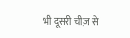भी दूसरी चीज़ से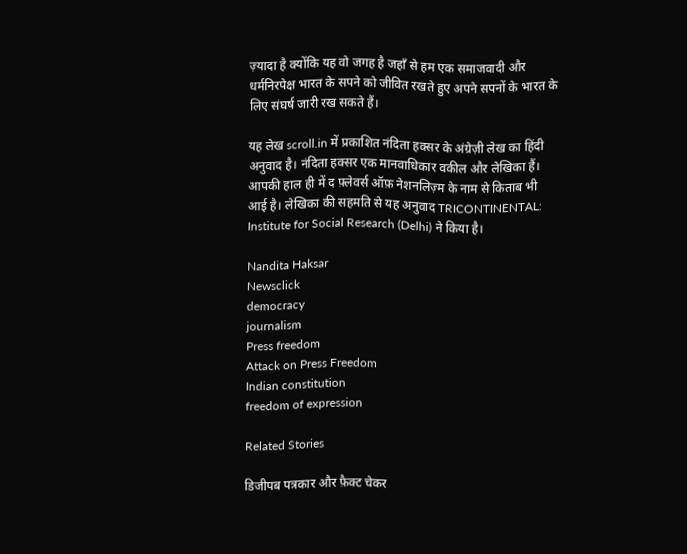ज़्यादा है क्योंकि यह वो जगह है जहाँ से हम एक समाजवादी और धर्मनिरपेक्ष भारत के सपने को जीवित रखते हुए अपने सपनों के भारत के लिए संघर्ष जारी रख सकते हैं।

यह लेख scroll.in में प्रकाशित नंदिता हक्सर के अंग्रेज़ी लेख का हिंदी अनुवाद है। नंदिता हक्सर एक मानवाधिकार वकील और लेखिका हैं। आपकी हाल ही में द फ़्लेवर्स ऑफ़ नेशनलिज़्म के नाम से किताब भी आई है। लेखिका की सहमति से यह अनुवाद TRICONTINENTAL: Institute for Social Research (Delhi) ने किया है।

Nandita Haksar
Newsclick
democracy
journalism
Press freedom
Attack on Press Freedom
Indian constitution
freedom of expression

Related Stories

डिजीपब पत्रकार और फ़ैक्ट चेकर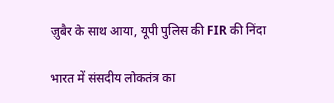ज़ुबैर के साथ आया, यूपी पुलिस की FIR की निंदा

भारत में संसदीय लोकतंत्र का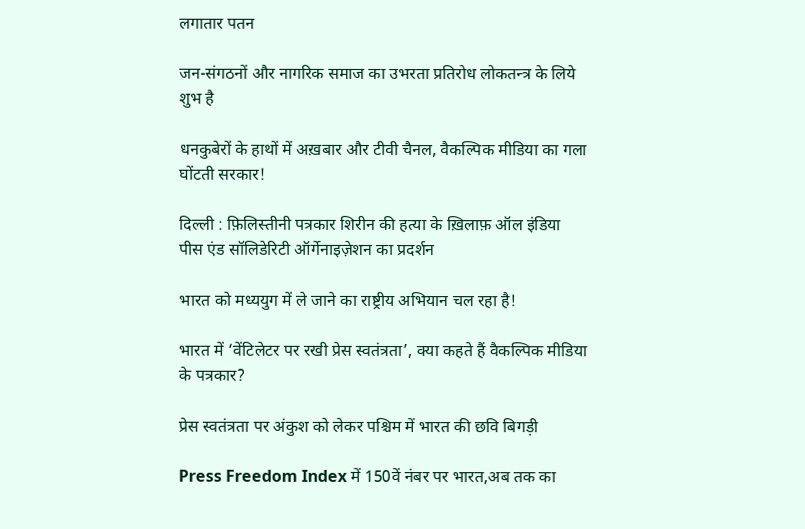लगातार पतन

जन-संगठनों और नागरिक समाज का उभरता प्रतिरोध लोकतन्त्र के लिये शुभ है

धनकुबेरों के हाथों में अख़बार और टीवी चैनल, वैकल्पिक मीडिया का गला घोंटती सरकार!

दिल्ली : फ़िलिस्तीनी पत्रकार शिरीन की हत्या के ख़िलाफ़ ऑल इंडिया पीस एंड सॉलिडेरिटी ऑर्गेनाइज़ेशन का प्रदर्शन

भारत को मध्ययुग में ले जाने का राष्ट्रीय अभियान चल रहा है!

भारत में ‘वेंटिलेटर पर रखी प्रेस स्वतंत्रता’, क्या कहते हैं वैकल्पिक मीडिया के पत्रकार?

प्रेस स्वतंत्रता पर अंकुश को लेकर पश्चिम में भारत की छवि बिगड़ी

Press Freedom Index में 150वें नंबर पर भारत,अब तक का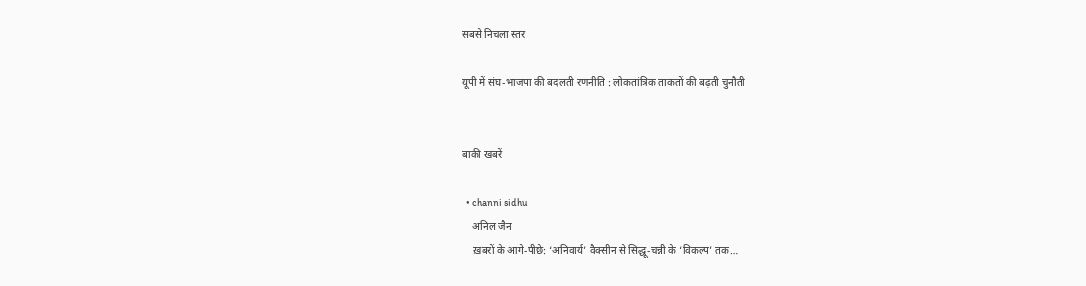सबसे निचला स्तर

यूपी में संघ-भाजपा की बदलती रणनीति : लोकतांत्रिक ताकतों की बढ़ती चुनौती


बाकी खबरें

  • channi sidhu
    अनिल जैन
    ख़बरों के आगे-पीछे: ‘अनिवार्य’ वैक्सीन से सिद्धू-चन्नी के ‘विकल्प’ तक…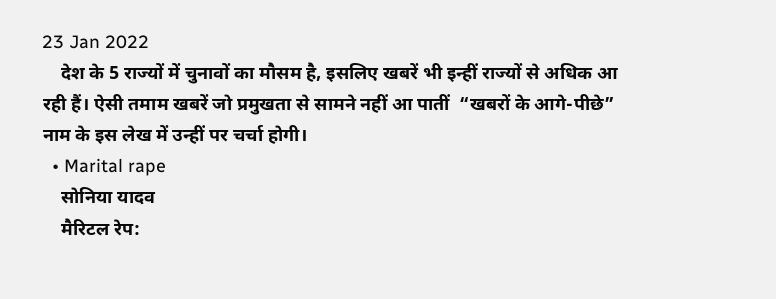23 Jan 2022
    देश के 5 राज्यों में चुनावों का मौसम है, इसलिए खबरें भी इन्हीं राज्यों से अधिक आ रही हैं। ऐसी तमाम खबरें जो प्रमुखता से सामने नहीं आ पातीं  “खबरों के आगे-पीछे” नाम के इस लेख में उन्हीं पर चर्चा होगी।
  • Marital rape
    सोनिया यादव
    मैरिटल रेप: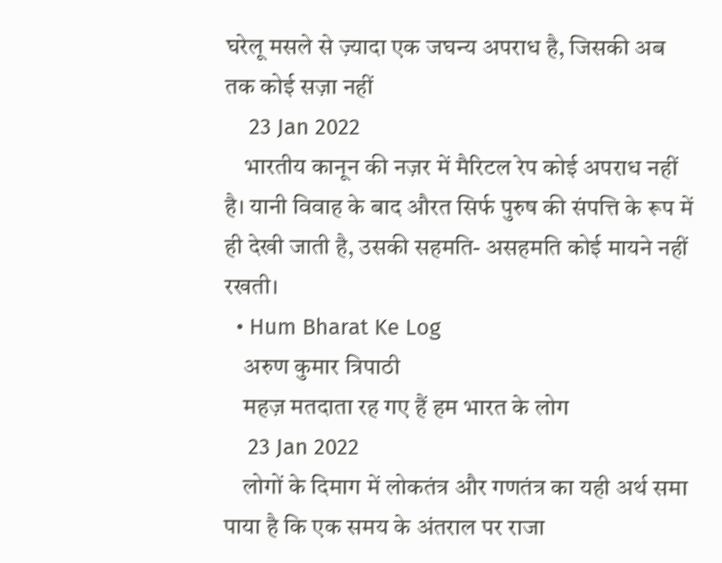घरेलू मसले से ज़्यादा एक जघन्य अपराध है, जिसकी अब तक कोई सज़ा नहीं
    23 Jan 2022
    भारतीय कानून की नज़र में मैरिटल रेप कोई अपराध नहीं है। यानी विवाह के बाद औरत सिर्फ पुरुष की संपत्ति के रूप में ही देखी जाती है, उसकी सहमति- असहमति कोई मायने नहीं रखती।
  • Hum Bharat Ke Log
    अरुण कुमार त्रिपाठी
    महज़ मतदाता रह गए हैं हम भारत के लोग
    23 Jan 2022
    लोगों के दिमाग में लोकतंत्र और गणतंत्र का यही अर्थ समा पाया है कि एक समय के अंतराल पर राजा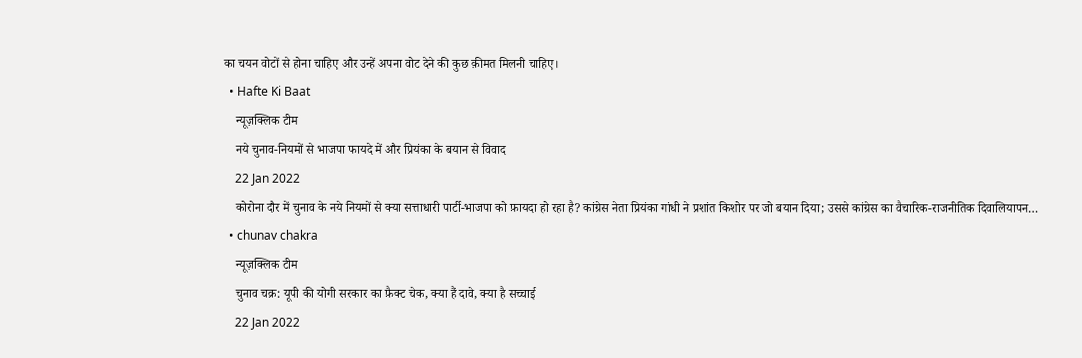का चयन वोटों से होना चाहिए और उन्हें अपना वोट देने की कुछ क़ीमत मिलनी चाहिए।
  • Hafte Ki Baat
    न्यूज़क्लिक टीम
    नये चुनाव-नियमों से भाजपा फायदे में और प्रियंका के बयान से विवाद
    22 Jan 2022
    कोरोना दौर में चुनाव के नये नियमों से क्या सत्ताधारी पार्टी-भाजपा को फ़ायदा हो रहा है? कांग्रेस नेता प्रियंका गांधी ने प्रशांत किशोर पर जो बयान दिया; उससे कांग्रेस का वैचारिक-राजनीतिक दिवालियापन…
  • chunav chakra
    न्यूज़क्लिक टीम
    चुनाव चक्र: यूपी की योगी सरकार का फ़ैक्ट चेक, क्या हैं दावे, क्या है सच्चाई
    22 Jan 2022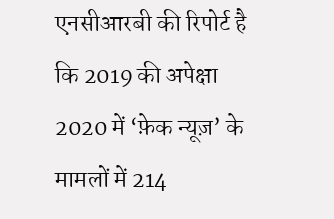एनसीआरबी की रिपोर्ट है कि 2019 की अपेक्षा 2020 में ‘फ़ेक न्यूज़’ के मामलों में 214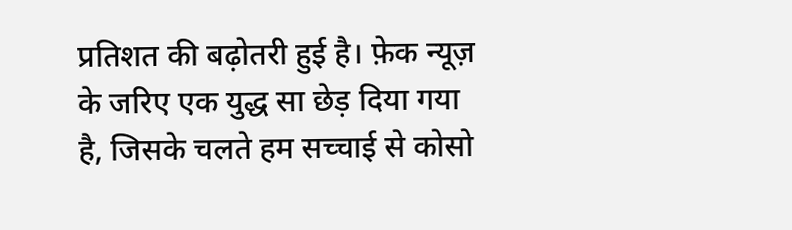प्रतिशत की बढ़ोतरी हुई है। फ़ेक न्यूज़ के जरिए एक युद्ध सा छेड़ दिया गया है, जिसके चलते हम सच्चाई से कोसो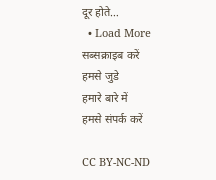दूर होते…
  • Load More
सब्सक्राइब करें
हमसे जुडे
हमारे बारे में
हमसे संपर्क करें

CC BY-NC-ND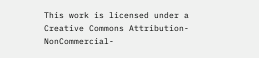This work is licensed under a Creative Commons Attribution-NonCommercial-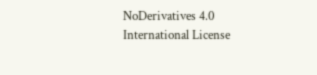NoDerivatives 4.0 International License